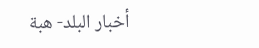أخبار البلد- هبة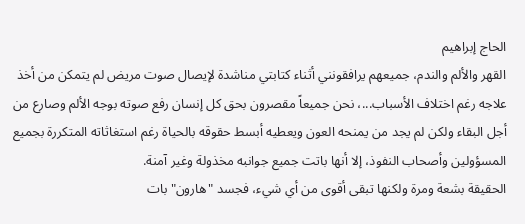الحاج إبراهيم
القهر والألم والندم، جميعهم يرافقونني أثناء كتابتي مناشدة لإيصال صوت مريض لم يتمكن من أخذ علاجه رغم اختلاف الأسباب...، نحن جميعاً مقصرون بحق كل إنسان رفع صوته بوجه الألم وصارع من أجل البقاء ولكن لم يجد من يمنحه العون ويعطيه أبسط حقوقه بالحياة رغم استغاثاته المتكررة بجميع المسؤولين وأصحاب النفوذ، إلا أنها باتت جميع جوانبه مخذولة وغير آمنة.
الحقيقة بشعة ومرة ولكنها تبقى أقوى من أي شيء، فجسد "هارون" بات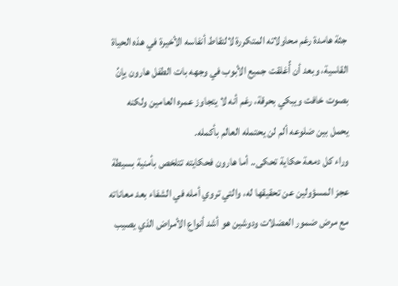جثة هامدة رغم محاولاته المتكررة لالتقاط أنفاسه الأخيرة في هذه الحياة القاسية، وبعد أن أُغلقت جميع الأبوب في وجهه بات الطفل هارون يإنُ بصوت خافت ويبكي بحرقة، رغم أنه لا يتجاوز عمره العامين ولكنه يحمل بين ضلوعه ألم لن يحتمله العالم بأكمله.
وراء كل دمعة حكاية تحكى.. أما هارون فحكايته تتلخص بأمنية بسيطة عجز المسؤولين عن تحقيقها له، والتي تروي أمله في الشفاء بعد معاناته مع مرض ضمور العضلات ودوشين هو أشد أنواع الأمراض الذي يصيب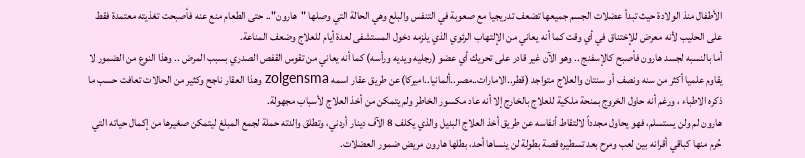الأطفال منذ الولادة حيث تبدأ عضلات الجسم جميعها تضعف تدريجيا مع صعوبة في التنفس والبلع وهي الحالة التي وصلها "هارون".. حتى الطعام منع عنه فأصبحت تغذيته معتمدة فقط على الحليب لأنه معرض للإختناق في أي وقت كما أنه يعاني من الإلتهاب الرئوي الذي يلزمه دخول المستشفى لعدة أيام للعلاج وضعف المناعة.
أما بالنسبه لجسد هارون فأصبح كالإسفنج .. وهو الآن غير قادر على تحريك أي عضو (رجليه ويديه ورأسه) كما أنه يعاني من تقوس القفص الصدري بسبب المرض .. وهذا النوع من الضمور لا يقاوم علميا أكثر من سنه ونصف أو سنتان والعلاج متواجد (قطر..الامارات..مصر..ألمانيا..اميركا)عن طريق عقار اسمه zolgensma وهذا العقار ناجح وكثير من الحالات تعافت حسب ما ذكره الاطباء ، ورغم أنه حاول الخروج بمنحة ملكية للعلاج بالخارج إلا أنه عاد مكسور الخاطر ولم يتمكن من أخذ العلاج لأسباب مجهولة.
هارون لم ولن يستسلم، فهو يحاول مجدداً لالتقاط أنفاسه عن طريق أخذ العلاج البديل والذي يكلف 8 الآف دينار أردني، وتطلق والدته حملة لجمع المبلغ ليتمكن صغيرها من إكمال حياته التي حُرم منها كباقي أقرانه بين لعب ومرح بعد تسطيره قصة بطولة لن ينساها أحد، بطلها هارون مريض ضمور العضلات.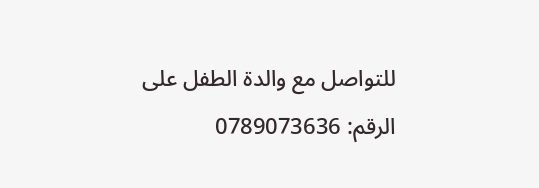للتواصل مع والدة الطفل على الرقم: 0789073636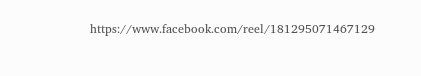https://www.facebook.com/reel/181295071467129